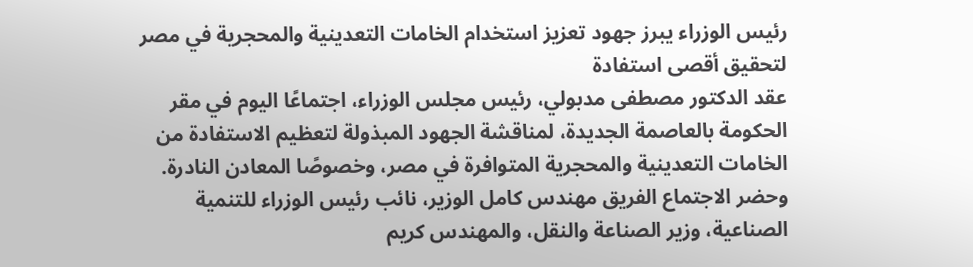رئيس الوزراء يبرز جهود تعزيز استخدام الخامات التعدينية والمحجرية في مصر لتحقيق أقصى استفادة
عقد الدكتور مصطفى مدبولي، رئيس مجلس الوزراء، اجتماعًا اليوم في مقر الحكومة بالعاصمة الجديدة، لمناقشة الجهود المبذولة لتعظيم الاستفادة من الخامات التعدينية والمحجرية المتوافرة في مصر، وخصوصًا المعادن النادرة. وحضر الاجتماع الفريق مهندس كامل الوزير، نائب رئيس الوزراء للتنمية الصناعية، وزير الصناعة والنقل، والمهندس كريم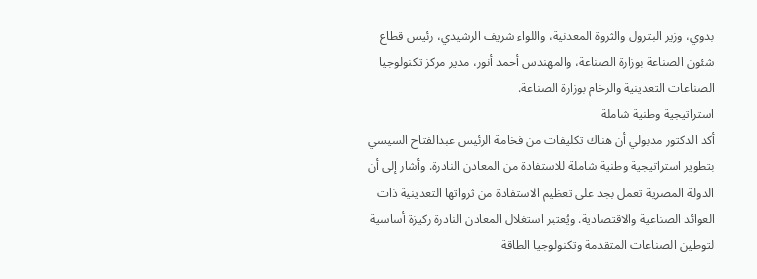بدوي، وزير البترول والثروة المعدنية، واللواء شريف الرشيدي، رئيس قطاع شئون الصناعة بوزارة الصناعة، والمهندس أحمد أنور، مدير مركز تكنولوجيا الصناعات التعدينية والرخام بوزارة الصناعة.
استراتيجية وطنية شاملة
أكد الدكتور مدبولي أن هناك تكليفات من فخامة الرئيس عبدالفتاح السيسي بتطوير استراتيجية وطنية شاملة للاستفادة من المعادن النادرة. وأشار إلى أن الدولة المصرية تعمل بجد على تعظيم الاستفادة من ثرواتها التعدينية ذات العوائد الصناعية والاقتصادية. ويُعتبر استغلال المعادن النادرة ركيزة أساسية لتوطين الصناعات المتقدمة وتكنولوجيا الطاقة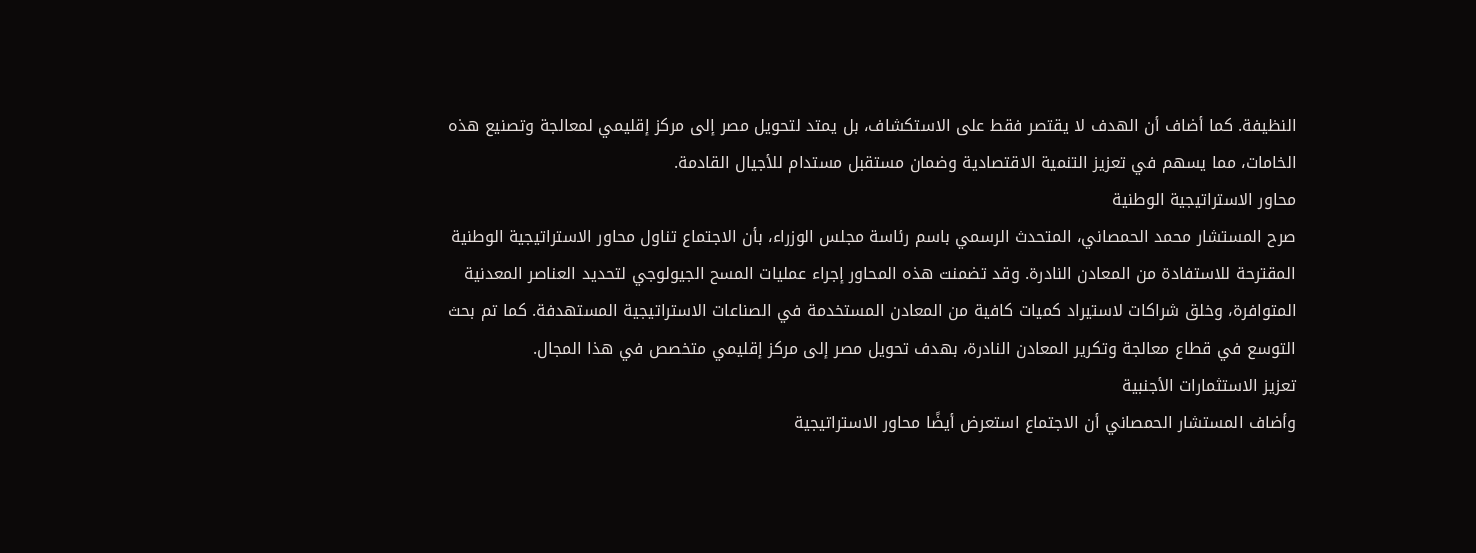النظيفة. كما أضاف أن الهدف لا يقتصر فقط على الاستكشاف، بل يمتد لتحويل مصر إلى مركز إقليمي لمعالجة وتصنيع هذه الخامات، مما يسهم في تعزيز التنمية الاقتصادية وضمان مستقبل مستدام للأجيال القادمة.
محاور الاستراتيجية الوطنية
صرح المستشار محمد الحمصاني، المتحدث الرسمي باسم رئاسة مجلس الوزراء، بأن الاجتماع تناول محاور الاستراتيجية الوطنية المقترحة للاستفادة من المعادن النادرة. وقد تضمنت هذه المحاور إجراء عمليات المسح الجيولوجي لتحديد العناصر المعدنية المتوافرة، وخلق شراكات لاستيراد كميات كافية من المعادن المستخدمة في الصناعات الاستراتيجية المستهدفة. كما تم بحث التوسع في قطاع معالجة وتكرير المعادن النادرة، بهدف تحويل مصر إلى مركز إقليمي متخصص في هذا المجال.
تعزيز الاستثمارات الأجنبية
وأضاف المستشار الحمصاني أن الاجتماع استعرض أيضًا محاور الاستراتيجية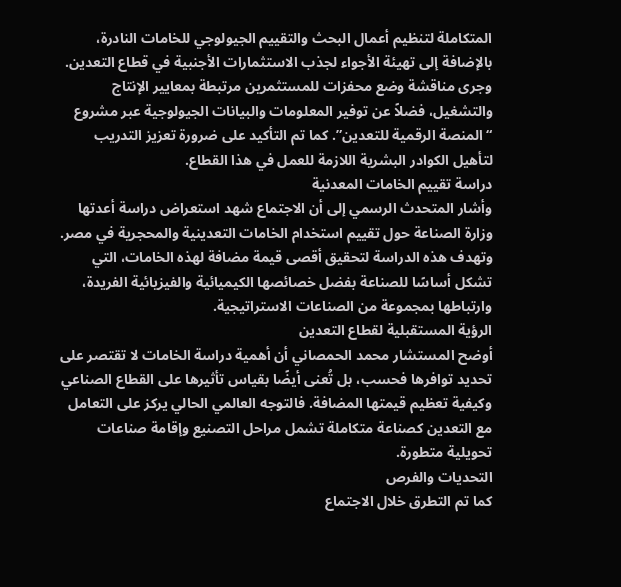المتكاملة لتنظيم أعمال البحث والتقييم الجيولوجي للخامات النادرة، بالإضافة إلى تهيئة الأجواء لجذب الاستثمارات الأجنبية في قطاع التعدين. وجرى مناقشة وضع محفزات للمستثمرين مرتبطة بمعايير الإنتاج والتشغيل، فضلاً عن توفير المعلومات والبيانات الجيولوجية عبر مشروع “المنصة الرقمية للتعدين”. كما تم التأكيد على ضرورة تعزيز التدريب لتأهيل الكوادر البشرية اللازمة للعمل في هذا القطاع.
دراسة تقييم الخامات المعدنية
وأشار المتحدث الرسمي إلى أن الاجتماع شهد استعراض دراسة أعدتها وزارة الصناعة حول تقييم استخدام الخامات التعدينية والمحجرية في مصر. وتهدف هذه الدراسة لتحقيق أقصى قيمة مضافة لهذه الخامات، التي تشكل أساسًا للصناعة بفضل خصائصها الكيميائية والفيزيائية الفريدة، وارتباطها بمجموعة من الصناعات الاستراتيجية.
الرؤية المستقبلية لقطاع التعدين
أوضح المستشار محمد الحمصاني أن أهمية دراسة الخامات لا تقتصر على تحديد توافرها فحسب، بل تُعنى أيضًا بقياس تأثيرها على القطاع الصناعي وكيفية تعظيم قيمتها المضافة. فالتوجه العالمي الحالي يركز على التعامل مع التعدين كصناعة متكاملة تشمل مراحل التصنيع وإقامة صناعات تحويلية متطورة.
التحديات والفرص
كما تم التطرق خلال الاجتماع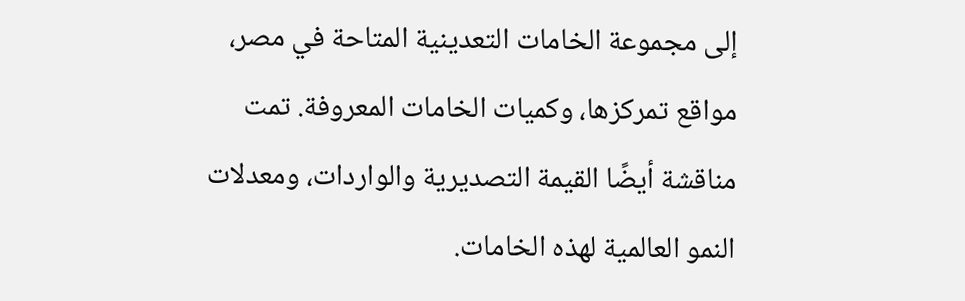إلى مجموعة الخامات التعدينية المتاحة في مصر، مواقع تمركزها، وكميات الخامات المعروفة. تمت مناقشة أيضًا القيمة التصديرية والواردات، ومعدلات النمو العالمية لهذه الخامات.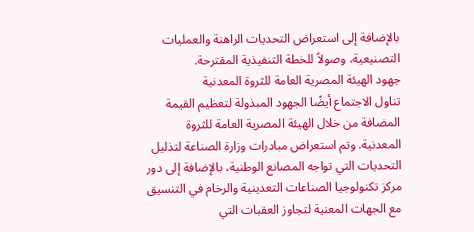بالإضافة إلى استعراض التحديات الراهنة والعمليات التصنيعية، وصولاً للخطة التنفيذية المقترحة.
جهود الهيئة المصرية العامة للثروة المعدنية
تناول الاجتماع أيضًا الجهود المبذولة لتعظيم القيمة المضافة من خلال الهيئة المصرية العامة للثروة المعدنية. وتم استعراض مبادرات وزارة الصناعة لتذليل التحديات التي تواجه المصانع الوطنية، بالإضافة إلى دور مركز تكنولوجيا الصناعات التعدينية والرخام في التنسيق مع الجهات المعنية لتجاوز العقبات التي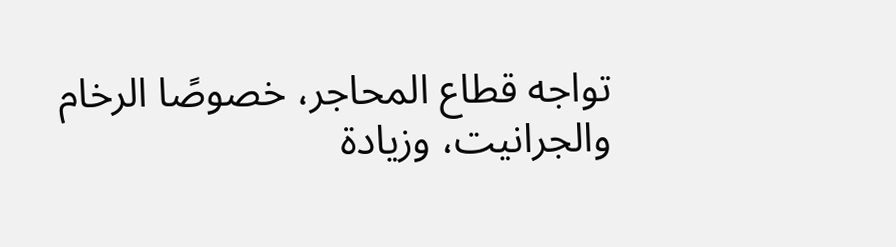تواجه قطاع المحاجر، خصوصًا الرخام والجرانيت، وزيادة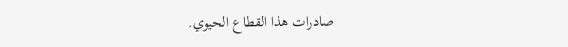صادرات هذا القطاع الحيوي.